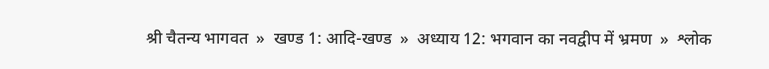श्री चैतन्य भागवत  »  खण्ड 1: आदि-खण्ड  »  अध्याय 12: भगवान का नवद्वीप में भ्रमण  »  श्लोक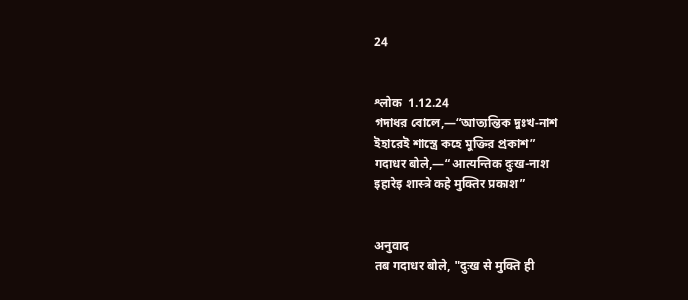24


श्लोक  1.12.24
গদাধর বোলে,—“আত্যন্তিক দুঃখ-নাশ
ইহারেই শাস্ত্রে কহে মুক্তির প্রকাশ”
गदाधर बोले,—“आत्यन्तिक दुःख-नाश
इहारेइ शास्त्रे कहे मुक्तिर प्रकाश”


अनुवाद
तब गदाधर बोले, "दुःख से मुक्ति ही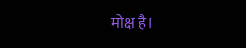मोक्ष है।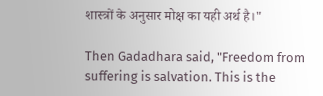शास्त्रों के अनुसार मोक्ष का यही अर्थ है।"

Then Gadadhara said, "Freedom from suffering is salvation. This is the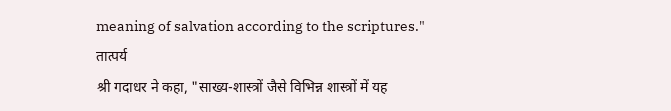meaning of salvation according to the scriptures."
तात्पर्य
श्री गदाधर ने कहा, "साख्य-शास्त्रों जैसे विभिन्न शास्त्रों में यह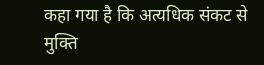कहा गया है कि अत्यधिक संकट से मुक्ति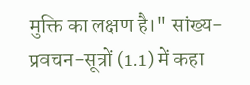मुक्ति का लक्षण है।" सांख्य-प्रवचन-सूत्रों (1.1) में कहा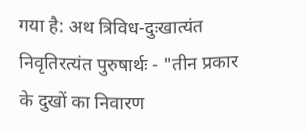गया है: अथ त्रिविध-दुःखात्यंत निवृतिरत्यंत पुरुषार्थः - "तीन प्रकार के दुखों का निवारण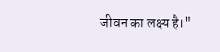जीवन का लक्ष्य है।"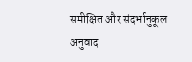समीक्षित और संदर्भानुकूल अनुवाद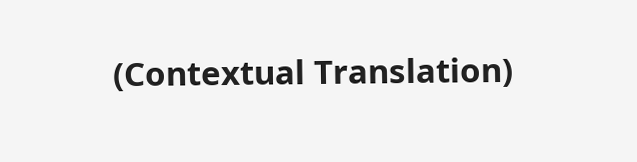(Contextual Translation)